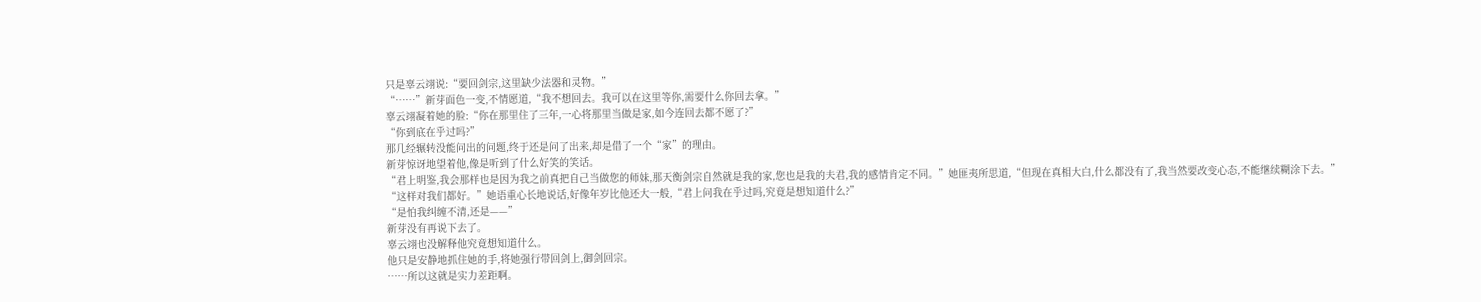只是辜云翊说:“要回剑宗,这里缺少法器和灵物。”
“……”新芽面色一变,不情愿道,“我不想回去。我可以在这里等你,需要什么你回去拿。”
辜云翊凝着她的脸:“你在那里住了三年,一心将那里当做是家,如今连回去都不愿了?”
“你到底在乎过吗?”
那几经辗转没能问出的问题,终于还是问了出来,却是借了一个“家”的理由。
新芽惊讶地望着他,像是听到了什么好笑的笑话。
“君上明鉴,我会那样也是因为我之前真把自己当做您的师妹,那天衡剑宗自然就是我的家,您也是我的夫君,我的感情肯定不同。”她匪夷所思道,“但现在真相大白,什么都没有了,我当然要改变心态,不能继续糊涂下去。”
“这样对我们都好。”她语重心长地说话,好像年岁比他还大一般,“君上问我在乎过吗,究竟是想知道什么?”
“是怕我纠缠不清,还是——”
新芽没有再说下去了。
辜云翊也没解释他究竟想知道什么。
他只是安静地抓住她的手,将她强行带回剑上,御剑回宗。
……所以这就是实力差距啊。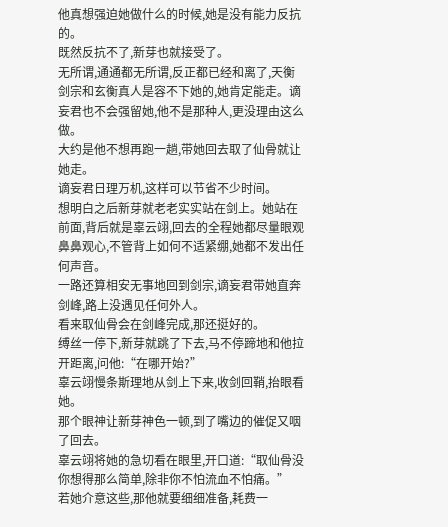他真想强迫她做什么的时候,她是没有能力反抗的。
既然反抗不了,新芽也就接受了。
无所谓,通通都无所谓,反正都已经和离了,天衡剑宗和玄衡真人是容不下她的,她肯定能走。谪妄君也不会强留她,他不是那种人,更没理由这么做。
大约是他不想再跑一趟,带她回去取了仙骨就让她走。
谪妄君日理万机,这样可以节省不少时间。
想明白之后新芽就老老实实站在剑上。她站在前面,背后就是辜云翊,回去的全程她都尽量眼观鼻鼻观心,不管背上如何不适紧绷,她都不发出任何声音。
一路还算相安无事地回到剑宗,谪妄君带她直奔剑峰,路上没遇见任何外人。
看来取仙骨会在剑峰完成,那还挺好的。
缚丝一停下,新芽就跳了下去,马不停蹄地和他拉开距离,问他:“在哪开始?”
辜云翊慢条斯理地从剑上下来,收剑回鞘,抬眼看她。
那个眼神让新芽神色一顿,到了嘴边的催促又咽了回去。
辜云翊将她的急切看在眼里,开口道:“取仙骨没你想得那么简单,除非你不怕流血不怕痛。”
若她介意这些,那他就要细细准备,耗费一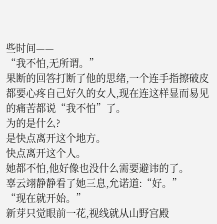些时间——
“我不怕,无所谓。”
果断的回答打断了他的思绪,一个连手指擦破皮都要心疼自己好久的女人,现在连这样显而易见的痛苦都说“我不怕”了。
为的是什么?
是快点离开这个地方。
快点离开这个人。
她都不怕,他好像也没什么需要避讳的了。
辜云翊静静看了她三息,允诺道:“好。”
“现在就开始。”
新芽只觉眼前一花,视线就从山野宫殿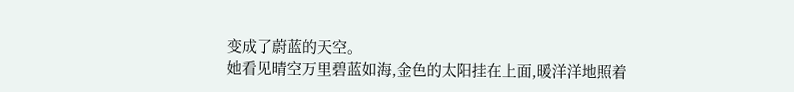变成了蔚蓝的天空。
她看见晴空万里碧蓝如海,金色的太阳挂在上面,暖洋洋地照着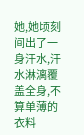她,她顷刻间出了一身汗水,汗水淋漓覆盖全身,不算单薄的衣料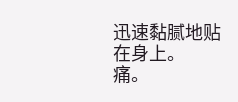迅速黏腻地贴在身上。
痛。